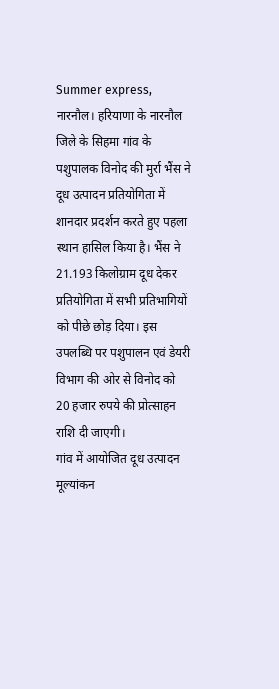Summer express, नारनौल। हरियाणा के नारनौल जिले के सिहमा गांव के पशुपालक विनोद की मुर्रा भैंस ने दूध उत्पादन प्रतियोगिता में शानदार प्रदर्शन करते हुए पहला स्थान हासिल किया है। भैंस ने 21.193 किलोग्राम दूध देकर प्रतियोगिता में सभी प्रतिभागियों को पीछे छोड़ दिया। इस उपलब्धि पर पशुपालन एवं डेयरी विभाग की ओर से विनोद को 20 हजार रुपये की प्रोत्साहन राशि दी जाएगी।
गांव में आयोजित दूध उत्पादन मूल्यांकन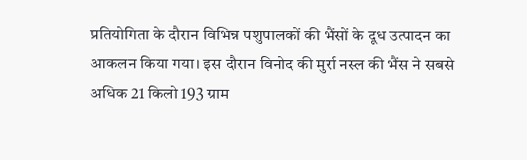प्रतियोगिता के दौरान विभिन्न पशुपालकों की भैंसों के दूध उत्पादन का आकलन किया गया। इस दौरान विनोद की मुर्रा नस्ल की भैंस ने सबसे अधिक 21 किलो 193 ग्राम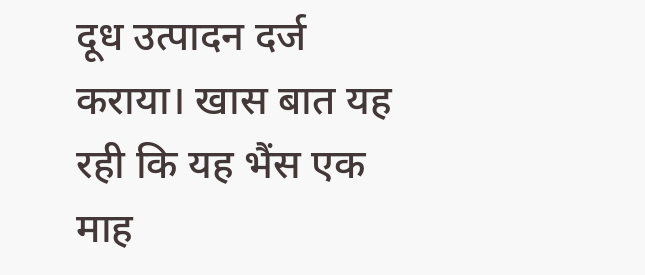दूध उत्पादन दर्ज कराया। खास बात यह रही कि यह भैंस एक माह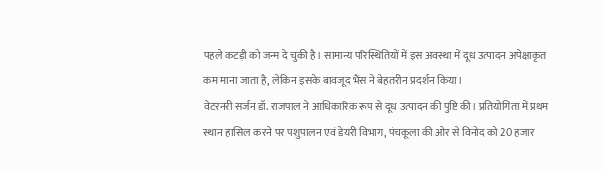पहले कटड़ी को जन्म दे चुकी है। सामान्य परिस्थितियों में इस अवस्था में दूध उत्पादन अपेक्षाकृत कम माना जाता है, लेकिन इसके बावजूद भैंस ने बेहतरीन प्रदर्शन किया।
वेटरनरी सर्जन डॉ. राजपाल ने आधिकारिक रूप से दूध उत्पादन की पुष्टि की। प्रतियोगिता में प्रथम स्थान हासिल करने पर पशुपालन एवं डेयरी विभाग, पंचकूला की ओर से विनोद को 20 हजार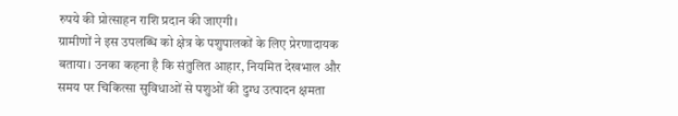रुपये की प्रोत्साहन राशि प्रदान की जाएगी।
ग्रामीणों ने इस उपलब्धि को क्षेत्र के पशुपालकों के लिए प्रेरणादायक बताया। उनका कहना है कि संतुलित आहार, नियमित देखभाल और समय पर चिकित्सा सुविधाओं से पशुओं की दुग्ध उत्पादन क्षमता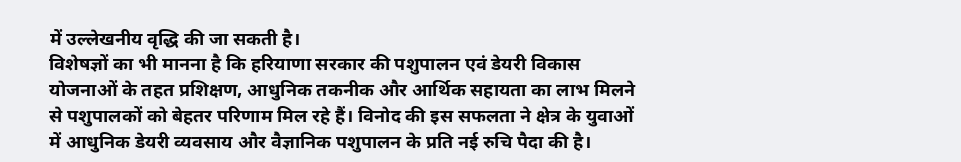में उल्लेखनीय वृद्धि की जा सकती है।
विशेषज्ञों का भी मानना है कि हरियाणा सरकार की पशुपालन एवं डेयरी विकास योजनाओं के तहत प्रशिक्षण, आधुनिक तकनीक और आर्थिक सहायता का लाभ मिलने से पशुपालकों को बेहतर परिणाम मिल रहे हैं। विनोद की इस सफलता ने क्षेत्र के युवाओं में आधुनिक डेयरी व्यवसाय और वैज्ञानिक पशुपालन के प्रति नई रुचि पैदा की है।